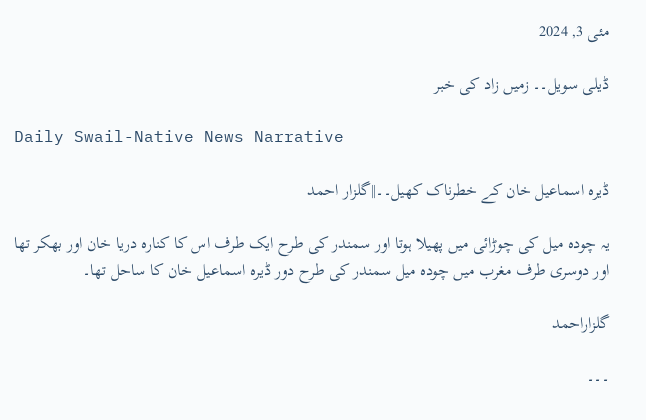مئی 3, 2024

ڈیلی سویل۔۔ زمیں زاد کی خبر

Daily Swail-Native News Narrative

ڈیرہ اسماعیل خان کے خطرناک کھیل۔۔||گلزار احمد

یہ چودہ میل کی چوڑائی میں پھیلا ہوتا اور سمندر کی طرح ایک طرف اس کا کنارہ دریا خان اور بھکر تھا اور دوسری طرف مغرب میں چودہ میل سمندر کی طرح دور ڈیرہ اسماعیل خان کا ساحل تھا۔

گلزاراحمد

۔۔۔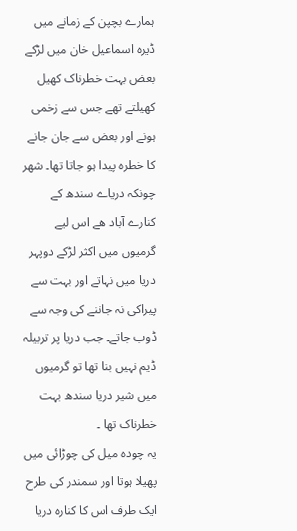ہمارے بچپن کے زمانے میں ڈیرہ اسماعیل خان میں لڑکے بعض بہت خطرناک کھیل کھیلتے تھے جس سے زخمی ہونے اور بعض سے جان جانے کا خطرہ پیدا ہو جاتا تھا۔ شھر چونکہ دریاے سندھ کے کنارے آباد ھے اس لیے گرمیوں میں اکثر لڑکے دوپہر دریا میں نہاتے اور بہت سے پیراکی نہ جاننے کی وجہ سے ڈوب جاتے۔ جب دریا پر تربیلہ ڈیم نہیں بنا تھا تو گرمیوں میں شیر دریا سندھ بہت خطرناک تھا ۔
یہ چودہ میل کی چوڑائی میں پھیلا ہوتا اور سمندر کی طرح ایک طرف اس کا کنارہ دریا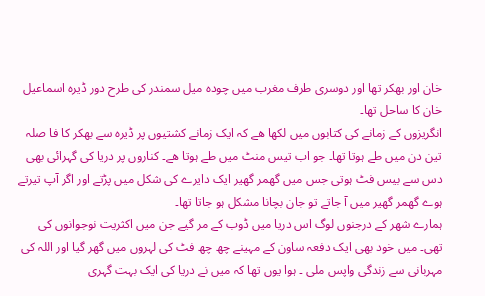خان اور بھکر تھا اور دوسری طرف مغرب میں چودہ میل سمندر کی طرح دور ڈیرہ اسماعیل خان کا ساحل تھا۔
انگریزوں کے زمانے کی کتابوں میں لکھا ھے کہ ایک زمانے کشتیوں پر ڈیرہ سے بھکر کا فا صلہ تین دن میں طے ہوتا تھا۔ جو اب تیس منٹ میں طے ہوتا ھے۔ کناروں پر دریا کی گہرائی بھی دس سے بیس فٹ ہوتی جس میں گھمر گھیر ایک دایرے کی شکل میں پڑتے اور اگر آپ تیرتے ہوے گھمر گھیر میں آ جاتے تو جان بچانا مشکل ہو جاتا تھا۔
ہمارے شھر کے درجنوں لوگ اس دریا میں ڈوب کے مر گیے جن میں اکثریت نوجوانوں کی تھی۔ میں خود بھی ایک دفعہ ساون کے مہینے چھ چھ فٹ کی لہروں میں گھر گیا اور اللہ کی مہربانی سے زندگی واپس ملی ۔ ہوا یوں تھا کہ میں نے دریا کی ایک بہت گہری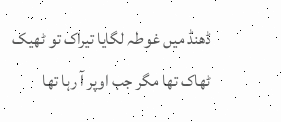ڈھنڈ میں غوطہ لگایا تیراک تو ٹھیک ٹھاک تھا مگر جب اوپر آ رہا تھا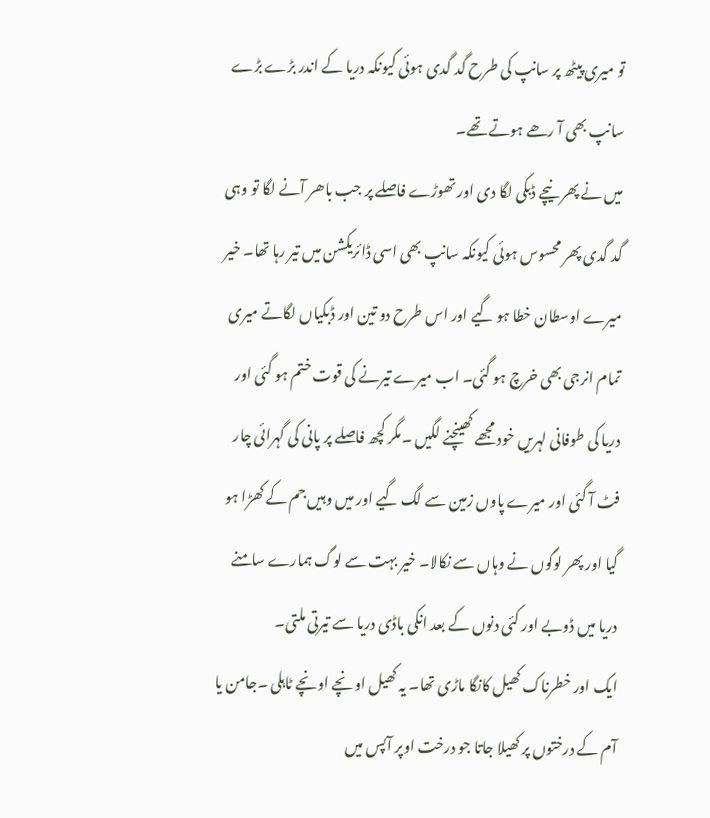تو میری پیٹھ پر سانپ کی طرح گد گدی ہوئی کیونکہ دریا کے اندر بڑے بڑے سانپ بھی آ رھے ہوتے تھے۔
میں نے پھر نیچے ڈبکی لگا دی اور تھوڑے فاصلے پر جب باھر آنے لگا تو وہی گد گدی پھر محسوس ہوئی کیونکہ سانپ بھی اسی ڈائریکشن میں تیر رہا تھا۔ خیر میرے اوسطان خطا ہو گیے اور اس طرح دو تین اور ڈبکیاں لگاتے میری تمام انرجی بھی خرچ ہو گئی۔ اب میرے تیرنے کی قوت ختم ہو گئی اور دریا کی طوفانی لہریں خود مجھے کھینچنے لگیں ۔مگر کچھ فاصلے پر پانی کی گہرائی چار فٹ آ گئی اور میرے پاوں زمین سے لگ گیے اور میں وہیں جم کے کھڑا ہو گیا اور پھر لوگوں نے وہاں سے نکالا۔ خیر بہت سے لوگ ہمارے سامنے دریا میں ڈوبے اور کئی دنوں کے بعد انکی باڈی دریا سے تیرتی ملتی۔
ایک اور خطرناک کھیل کانگا ماڑی تھا۔ یہ کھیل اونچے اونچے ٹاہلی ۔جامن یا آم کے درختوں پر کھیلا جاتا جو درخت اوپر آپس میں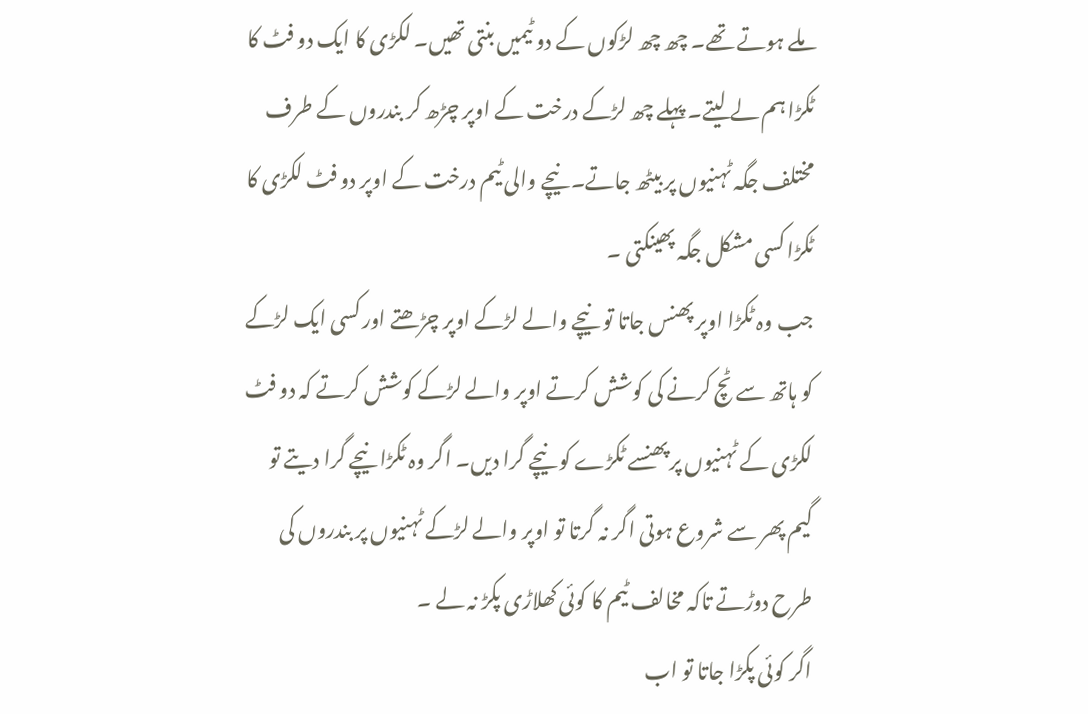ملے ہوتے تھے۔ چھ چھ لڑکوں کے دو ٹیمیں بنتی تھیں۔ لکڑی کا ایک دو فٹ کا ٹکڑا ہم لے لیتے۔ پہلے چھ لڑکے درخت کے اوپر چڑھ کر بندروں کے طرف مختلف جگہ ٹہنیوں پر بیٹھ جاتے۔ نیچے والی ٹیم درخت کے اوپر دو فٹ لکڑی کا ٹکڑا کسی مشکل جگہ پھینکتی ۔
جب وہ ٹکڑا اوپر پھنس جاتا تو نیچے والے لڑکے اوپر چڑھتے اور کسی ایک لڑکے کو ہاتھ سے ٹچ کرنے کی کوشش کرتے اوپر والے لڑکے کوشش کرتے کہ دو فٹ لکڑی کے ٹہنیوں پر پھنسے ٹکڑے کو نیچے گرا دیں۔ اگر وہ ٹکڑا نیچے گرا دیتے تو گیم پھر سے شروع ہوتی اگر نہ گرتا تو اوپر والے لڑکے ٹہنیوں پر بندروں کی طرح دوڑتے تاکہ مخالف ٹیم کا کوئی کھلاڑی پکڑ نہ لے ۔
اگر کوئی پکڑا جاتا تو اب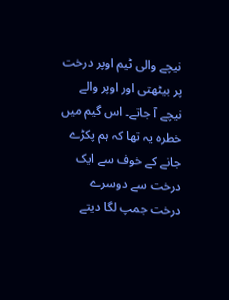نیچے والی ٹیم اوپر درخت پر بیٹھتی اور اوپر والے نیچے آ جاتے۔ اس گیم میں خطرہ یہ تھا کہ ہم پکڑے جانے کے خوف سے ایک درخت سے دوسرے درخت جمپ لگا دیتے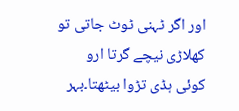اور اگر ٹہنی ٹوٹ جاتی تو کھلاڑی نیچے گرتا ارو کوئی ہڈی تڑوا بیٹھتا۔بہر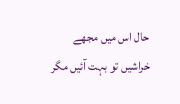حال اس میں مجھے خراشیں تو بہت آئیں مگر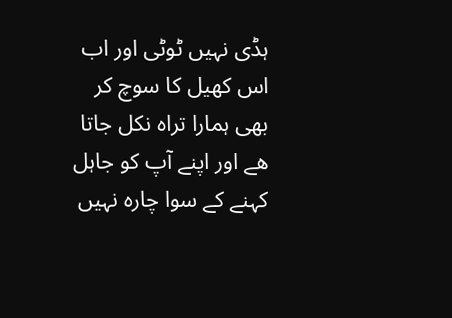ہڈی نہیں ٹوٹی اور اب اس کھیل کا سوچ کر بھی ہمارا تراہ نکل جاتا ھے اور اپنے آپ کو جاہل کہنے کے سوا چارہ نہیں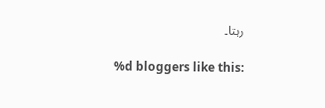رہتا۔

%d bloggers like this: